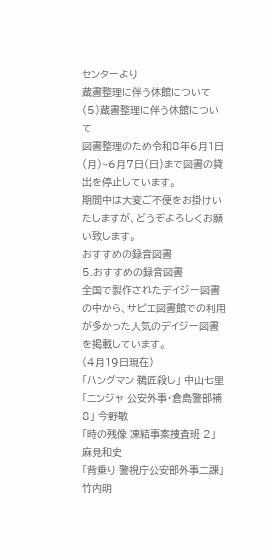センターより
蔵書整理に伴う休館について
(5)蔵書整理に伴う休館について
図書整理のため令和8年6月1日(月)~6月7日(日)まで図書の貸出を停止しています。
期間中は大変ご不便をお掛けいたしますが、どうぞよろしくお願い致します。
おすすめの録音図書
5.おすすめの録音図書
全国で製作されたデイジー図書の中から、サピエ図書館での利用が多かった人気のデイジー図書を掲載しています。
(4月19日現在)
「ハングマン 鵜匠殺し」 中山七里
「ニンジャ 公安外事・倉島警部補 8」 今野敏
「時の残像 凍結事案捜査班 2」 麻見和史
「背乗り 警視庁公安部外事二課」 竹内明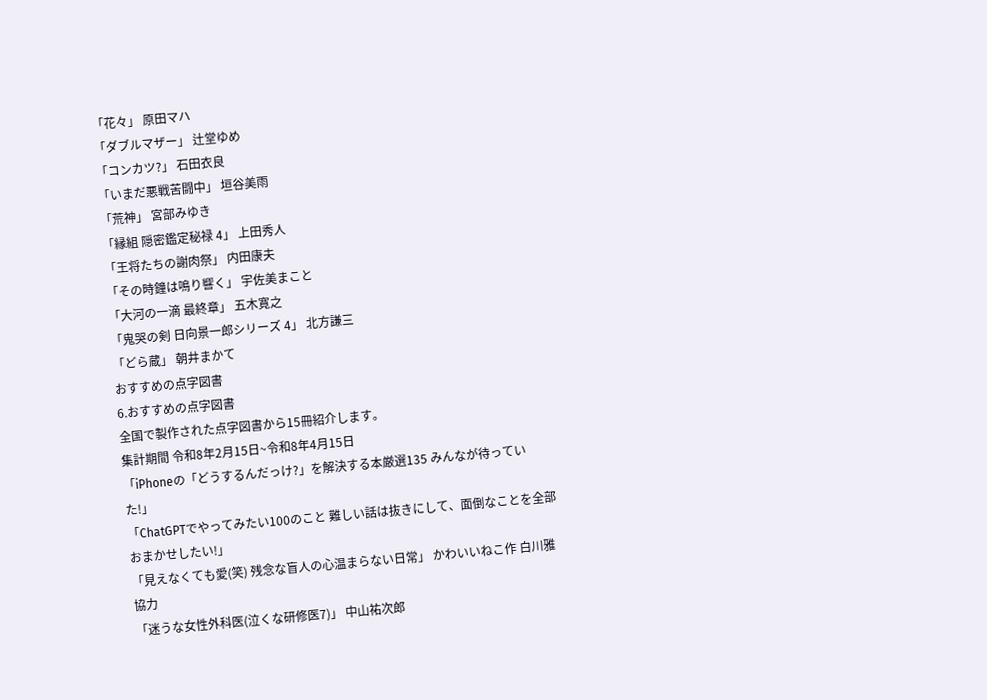「花々」 原田マハ
「ダブルマザー」 辻堂ゆめ
「コンカツ?」 石田衣良
「いまだ悪戦苦闘中」 垣谷美雨
「荒神」 宮部みゆき
「縁組 隠密鑑定秘禄 4」 上田秀人
「王将たちの謝肉祭」 内田康夫
「その時鐘は鳴り響く」 宇佐美まこと
「大河の一滴 最終章」 五木寛之
「鬼哭の剣 日向景一郎シリーズ 4」 北方謙三
「どら蔵」 朝井まかて
おすすめの点字図書
6.おすすめの点字図書
全国で製作された点字図書から15冊紹介します。
集計期間 令和8年2月15日~令和8年4月15日
「iPhoneの「どうするんだっけ?」を解決する本厳選135 みんなが待っていた!」
「ChatGPTでやってみたい100のこと 難しい話は抜きにして、面倒なことを全部おまかせしたい!」
「見えなくても愛(笑) 残念な盲人の心温まらない日常」 かわいいねこ作 白川雅協力
「迷うな女性外科医(泣くな研修医7)」 中山祐次郎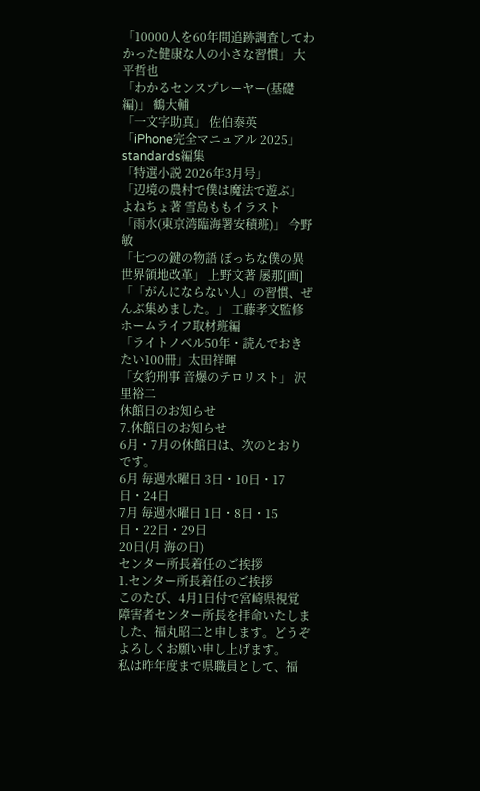「10000人を60年間追跡調査してわかった健康な人の小さな習慣」 大平哲也
「わかるセンスプレーヤー(基礎編)」 鶴大輔
「一文字助真」 佐伯泰英
「iPhone完全マニュアル 2025」 standards編集
「特選小説 2026年3月号」
「辺境の農村で僕は魔法で遊ぶ」 よねちょ著 雪島ももイラスト
「雨水(東京湾臨海署安積班)」 今野敏
「七つの鍵の物語 ぼっちな僕の異世界領地改革」 上野文著 屡那[画]
「「がんにならない人」の習慣、ぜんぶ集めました。」 工藤孝文監修 ホームライフ取材班編
「ライトノベル50年・読んでおきたい100冊」太田祥暉
「女豹刑事 音爆のテロリスト」 沢里裕二
休館日のお知らせ
7.休館日のお知らせ
6月・7月の休館日は、次のとおりです。
6月 毎週水曜日 3日・10日・17日・24日
7月 毎週水曜日 1日・8日・15日・22日・29日
20日(月 海の日)
センター所長着任のご挨拶
1.センター所長着任のご挨拶
このたび、4月1日付で宮崎県視覚障害者センター所長を拝命いたしました、福丸昭二と申します。どうぞよろしくお願い申し上げます。
私は昨年度まで県職員として、福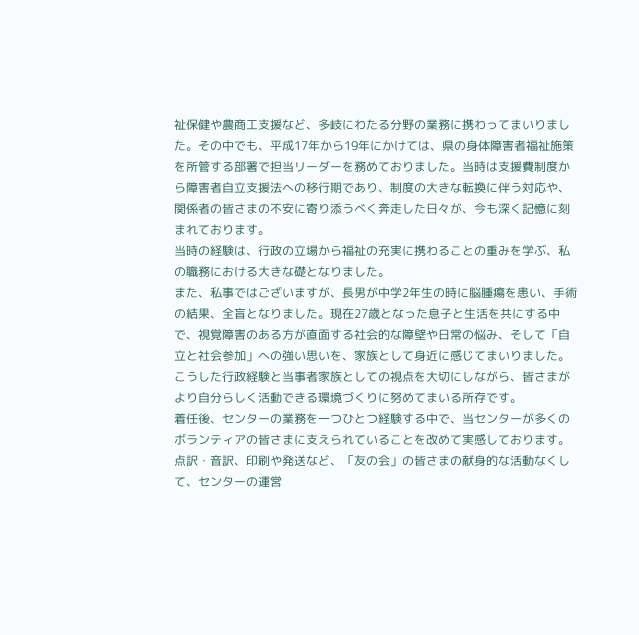祉保健や農商工支援など、多岐にわたる分野の業務に携わってまいりました。その中でも、平成17年から19年にかけては、県の身体障害者福祉施策を所管する部署で担当リーダーを務めておりました。当時は支援費制度から障害者自立支援法への移行期であり、制度の大きな転換に伴う対応や、関係者の皆さまの不安に寄り添うべく奔走した日々が、今も深く記憶に刻まれております。
当時の経験は、行政の立場から福祉の充実に携わることの重みを学ぶ、私の職務における大きな礎となりました。
また、私事ではございますが、長男が中学2年生の時に脳腫瘍を患い、手術の結果、全盲となりました。現在27歳となった息子と生活を共にする中で、視覚障害のある方が直面する社会的な障壁や日常の悩み、そして「自立と社会参加」への強い思いを、家族として身近に感じてまいりました。
こうした行政経験と当事者家族としての視点を大切にしながら、皆さまがより自分らしく活動できる環境づくりに努めてまいる所存です。
着任後、センターの業務を一つひとつ経験する中で、当センターが多くのボランティアの皆さまに支えられていることを改めて実感しております。点訳・音訳、印刷や発送など、「友の会」の皆さまの献身的な活動なくして、センターの運営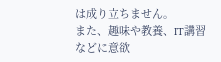は成り立ちません。
また、趣味や教養、IT講習などに意欲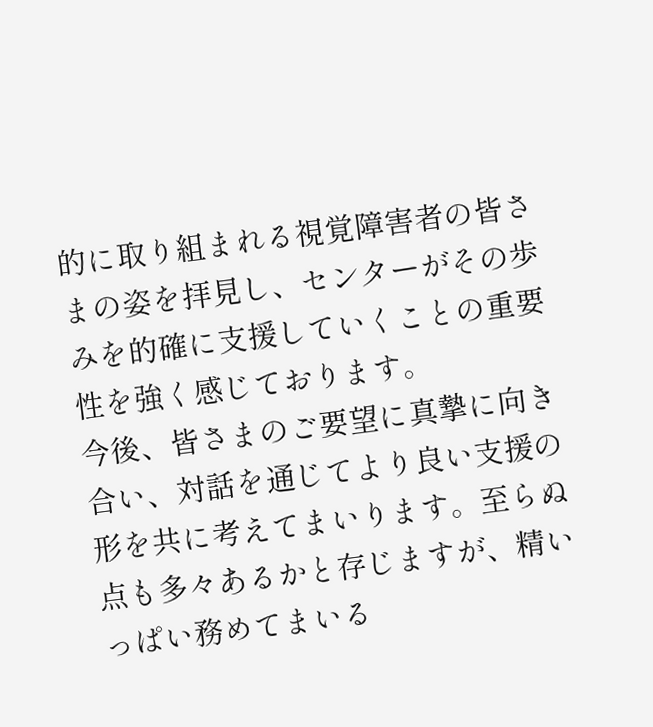的に取り組まれる視覚障害者の皆さまの姿を拝見し、センターがその歩みを的確に支援していくことの重要性を強く感じております。
今後、皆さまのご要望に真摯に向き合い、対話を通じてより良い支援の形を共に考えてまいります。至らぬ点も多々あるかと存じますが、精いっぱい務めてまいる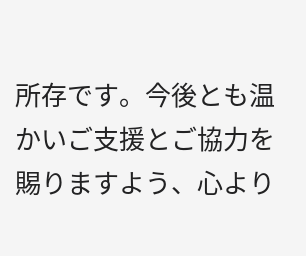所存です。今後とも温かいご支援とご協力を賜りますよう、心より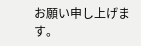お願い申し上げます。